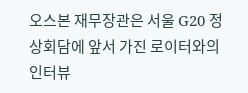오스본 재무장관은 서울 G20 정상회담에 앞서 가진 로이터와의 인터뷰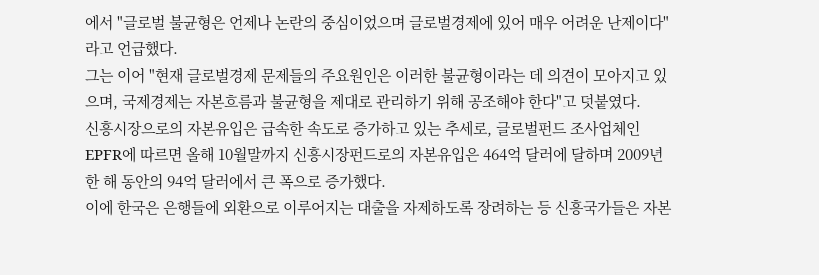에서 "글로벌 불균형은 언제나 논란의 중심이었으며 글로벌경제에 있어 매우 어려운 난제이다"라고 언급했다.
그는 이어 "현재 글로벌경제 문제들의 주요원인은 이러한 불균형이라는 데 의견이 모아지고 있으며, 국제경제는 자본흐름과 불균형을 제대로 관리하기 위해 공조해야 한다"고 덧붙였다.
신흥시장으로의 자본유입은 급속한 속도로 증가하고 있는 추세로, 글로벌펀드 조사업체인 EPFR에 따르면 올해 10월말까지 신흥시장펀드로의 자본유입은 464억 달러에 달하며 2009년 한 해 동안의 94억 달러에서 큰 폭으로 증가했다.
이에 한국은 은행들에 외환으로 이루어지는 대출을 자제하도록 장려하는 등 신흥국가들은 자본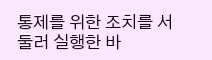통제를 위한 조치를 서둘러 실행한 바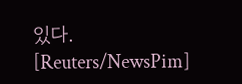있다.
[Reuters/NewsPim]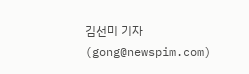김선미 기자 (gong@newspim.com)